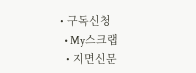• 구독신청
  • My스크랩
  • 지면신문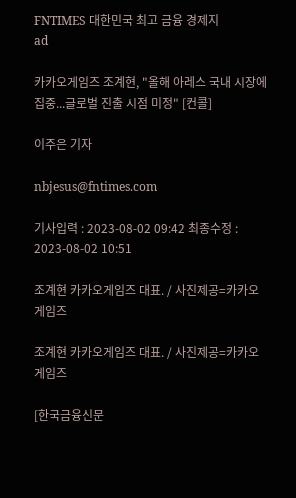FNTIMES 대한민국 최고 금융 경제지
ad

카카오게임즈 조계현, "올해 아레스 국내 시장에 집중...글로벌 진출 시점 미정" [컨콜]

이주은 기자

nbjesus@fntimes.com

기사입력 : 2023-08-02 09:42 최종수정 : 2023-08-02 10:51

조계현 카카오게임즈 대표. / 사진제공=카카오게임즈

조계현 카카오게임즈 대표. / 사진제공=카카오게임즈

[한국금융신문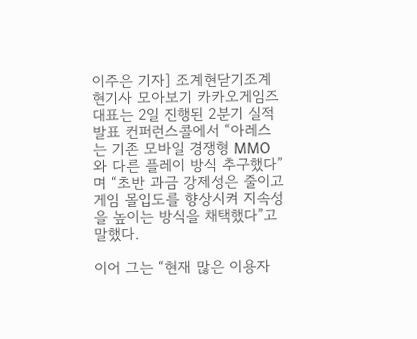이주은 기자] 조계현닫기조계현기사 모아보기 카카오게임즈 대표는 2일 진행된 2분기 실적 발표 컨퍼런스콜에서 “아레스는 기존 모바일 경쟁형 MMO와 다른 플레이 방식 추구했다”며 “초반 과금 강제성은 줄이고 게임 몰입도를 향상시켜 지속성을 높이는 방식을 채택했다”고 말했다.

이어 그는 “현재 많은 이용자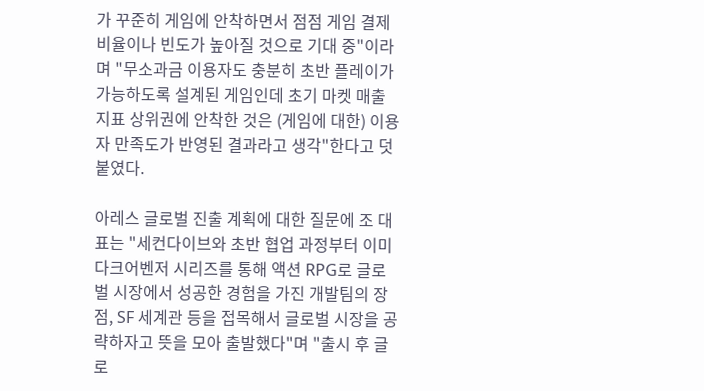가 꾸준히 게임에 안착하면서 점점 게임 결제 비율이나 빈도가 높아질 것으로 기대 중"이라며 "무소과금 이용자도 충분히 초반 플레이가 가능하도록 설계된 게임인데 초기 마켓 매출 지표 상위권에 안착한 것은 (게임에 대한) 이용자 만족도가 반영된 결과라고 생각"한다고 덧붙였다.

아레스 글로벌 진출 계획에 대한 질문에 조 대표는 "세컨다이브와 초반 협업 과정부터 이미 다크어벤저 시리즈를 통해 액션 RPG로 글로벌 시장에서 성공한 경험을 가진 개발팀의 장점, SF 세계관 등을 접목해서 글로벌 시장을 공략하자고 뜻을 모아 출발했다"며 "출시 후 글로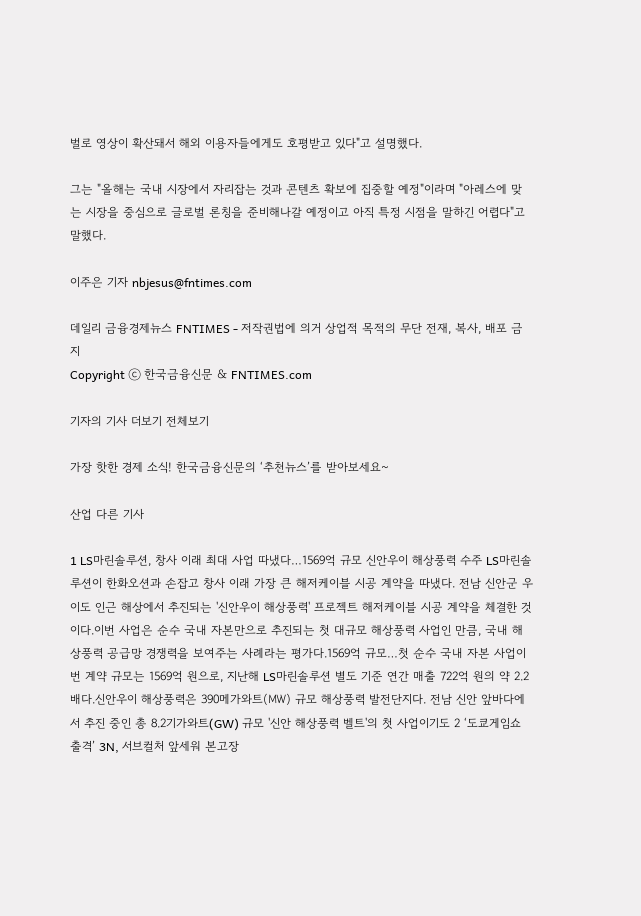벌로 영상이 확산돼서 해외 이용자들에게도 호평받고 있다"고 설명했다.

그는 "올해는 국내 시장에서 자리잡는 것과 콘텐츠 확보에 집중할 예정"이라며 "아레스에 맞는 시장을 중심으로 글로벌 론칭을 준비해나갈 예정이고 아직 특정 시점을 말하긴 어렵다"고 말했다.

이주은 기자 nbjesus@fntimes.com

데일리 금융경제뉴스 FNTIMES - 저작권법에 의거 상업적 목적의 무단 전재, 복사, 배포 금지
Copyright ⓒ 한국금융신문 & FNTIMES.com

기자의 기사 더보기 전체보기

가장 핫한 경제 소식! 한국금융신문의 ‘추천뉴스’를 받아보세요~

산업 다른 기사

1 LS마린솔루션, 창사 이래 최대 사업 따냈다…1569억 규모 신안우이 해상풍력 수주 LS마린솔루션이 한화오션과 손잡고 창사 이래 가장 큰 해저케이블 시공 계약을 따냈다. 전남 신안군 우이도 인근 해상에서 추진되는 '신안우이 해상풍력' 프로젝트 해저케이블 시공 계약을 체결한 것이다.이번 사업은 순수 국내 자본만으로 추진되는 첫 대규모 해상풍력 사업인 만큼, 국내 해상풍력 공급망 경쟁력을 보여주는 사례라는 평가다.1569억 규모…첫 순수 국내 자본 사업이번 계약 규모는 1569억 원으로, 지난해 LS마린솔루션 별도 기준 연간 매출 722억 원의 약 2.2배다.신안우이 해상풍력은 390메가와트(㎿) 규모 해상풍력 발전단지다. 전남 신안 앞바다에서 추진 중인 총 8.2기가와트(GW) 규모 '신안 해상풍력 벨트'의 첫 사업이기도 2 ‘도쿄게임쇼 출격’ 3N, 서브컬처 앞세워 본고장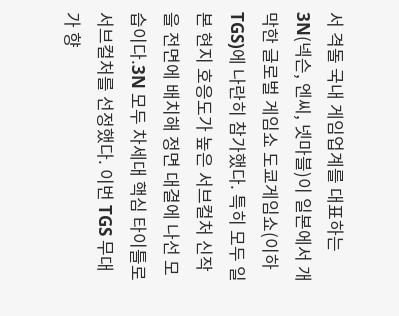서 격돌 국내 게임업계를 대표하는 3N(넥슨, 엔씨, 넷마블)이 일본에서 개막한 글로벌 게임쇼 도쿄게임쇼(이하 TGS)에 나란히 참가했다. 특히 모두 일본 현지 호응도가 높은 서브컬처 신작을 전면에 배치해 정면 대결에 나선 모습이다.3N 모두 차세대 핵심 타이틀로 서브컬처를 선정했다. 이번 TGS 무대가 향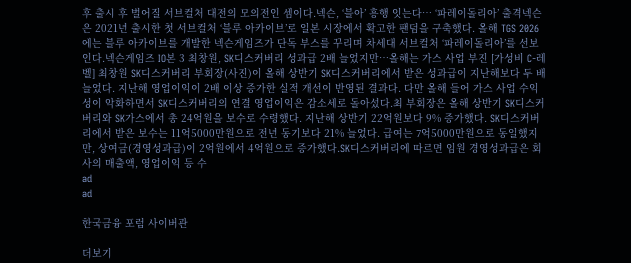후 출시 후 벌어질 서브컬처 대전의 모의전인 셈이다.넥슨, ‘블아’ 흥행 잇는다… ‘파레이돌리아’ 출격넥슨은 2021년 출시한 첫 서브컬처 ‘블루 아카이브’로 일본 시장에서 확고한 팬덤을 구축했다. 올해 TGS 2026에는 블루 아카이브를 개발한 넥슨게임즈가 단독 부스를 꾸리며 차세대 서브컬처 ‘파레이돌리아’를 선보인다.넥슨게임즈 IO본 3 최창원, SK디스커버리 성과급 2배 늘었지만…올해는 가스 사업 부진 [가성비 C-레벨] 최창원 SK디스커버리 부회장(사진)이 올해 상반기 SK디스커버리에서 받은 성과급이 지난해보다 두 배 늘었다. 지난해 영업이익이 2배 이상 증가한 실적 개선이 반영된 결과다. 다만 올해 들어 가스 사업 수익성이 악화하면서 SK디스커버리의 연결 영업이익은 감소세로 돌아섰다.최 부회장은 올해 상반기 SK디스커버리와 SK가스에서 총 24억원을 보수로 수령했다. 지난해 상반기 22억원보다 9% 증가했다. SK디스커버리에서 받은 보수는 11억5000만원으로 전년 동기보다 21% 늘었다. 급여는 7억5000만원으로 동일했지만, 상여금(경영성과급)이 2억원에서 4억원으로 증가했다.SK디스커버리에 따르면 임원 경영성과급은 회사의 매출액, 영업이익 등 수
ad
ad

한국금융 포럼 사이버관

더보기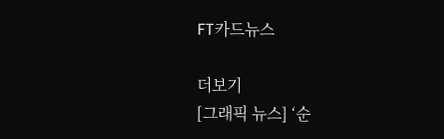FT카드뉴스

더보기
[그래픽 뉴스] ‘순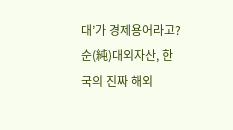대’가 경제용어라고? 순(純)대외자산, 한국의 진짜 해외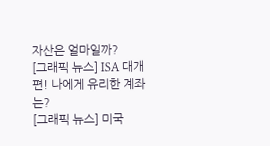자산은 얼마일까?
[그래픽 뉴스] ISA 대개편! 나에게 유리한 계좌는?
[그래픽 뉴스] 미국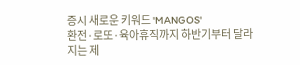증시 새로운 키워드 'MANGOS'
환전·로또·육아휴직까지 하반기부터 달라지는 제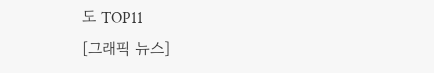도 TOP11
[그래픽 뉴스]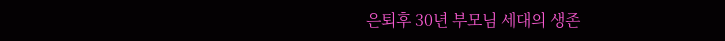은퇴후 30년 부모님 세대의 생존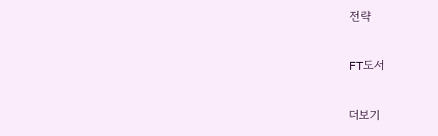전략

FT도서

더보기